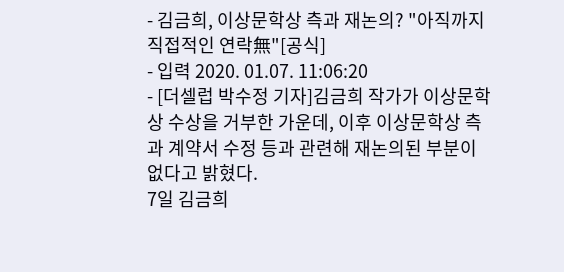- 김금희, 이상문학상 측과 재논의? "아직까지 직접적인 연락無"[공식]
- 입력 2020. 01.07. 11:06:20
- [더셀럽 박수정 기자]김금희 작가가 이상문학상 수상을 거부한 가운데, 이후 이상문학상 측과 계약서 수정 등과 관련해 재논의된 부분이 없다고 밝혔다.
7일 김금희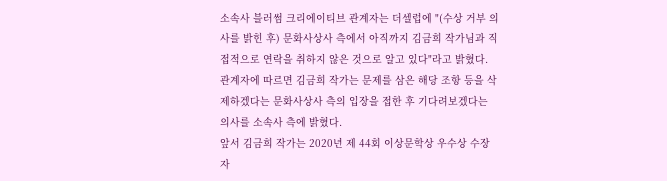소속사 블러썸 크리에이티브 관계자는 더셀럽에 "(수상 거부 의사를 밝힌 후) 문화사상사 측에서 아직까지 김금희 작가님과 직접적으로 연락을 취하지 않은 것으로 알고 있다"라고 밝혔다.
관계자에 따르면 김금희 작가는 문제를 삼은 해당 조항 등을 삭제하겠다는 문화사상사 측의 입장을 접한 후 기다려보겠다는 의사를 소속사 측에 밝혔다.
앞서 김금희 작가는 2020년 제 44회 이상문학상 우수상 수장자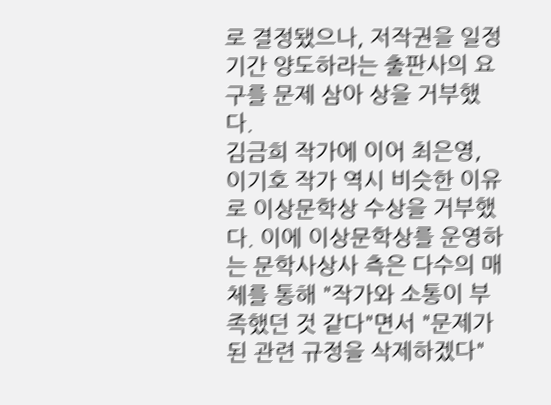로 결정됐으나, 저작권을 일정 기간 양도하라는 출판사의 요구를 문제 삼아 상을 거부했다.
김금희 작가에 이어 최은영, 이기호 작가 역시 비슷한 이유로 이상문학상 수상을 거부했다. 이에 이상문학상를 운영하는 문학사상사 측은 다수의 매체를 통해 "작가와 소통이 부족했던 것 같다"면서 "문제가 된 관련 규정을 삭제하겠다"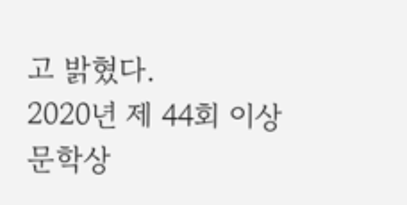고 밝혔다.
2020년 제 44회 이상문학상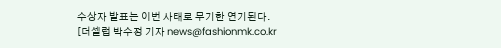수상자 발표는 이번 사태로 무기한 연기된다.
[더셀럽 박수정 기자 news@fashionmk.co.kr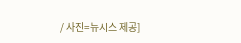/ 사진=뉴시스 제공]